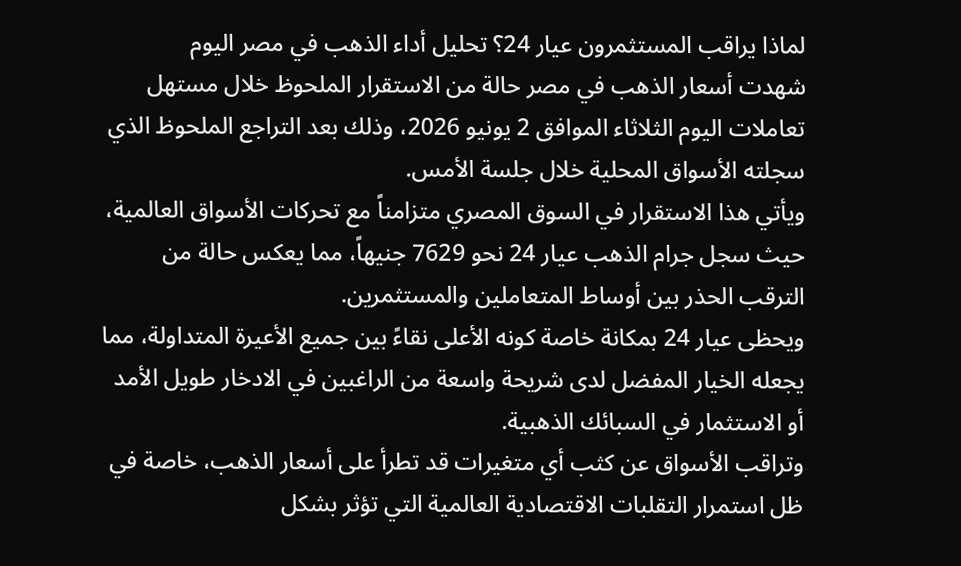لماذا يراقب المستثمرون عيار 24؟ تحليل أداء الذهب في مصر اليوم
شهدت أسعار الذهب في مصر حالة من الاستقرار الملحوظ خلال مستهل تعاملات اليوم الثلاثاء الموافق 2 يونيو 2026، وذلك بعد التراجع الملحوظ الذي سجلته الأسواق المحلية خلال جلسة الأمس.
ويأتي هذا الاستقرار في السوق المصري متزامناً مع تحركات الأسواق العالمية، حيث سجل جرام الذهب عيار 24 نحو 7629 جنيهاً، مما يعكس حالة من الترقب الحذر بين أوساط المتعاملين والمستثمرين.
ويحظى عيار 24 بمكانة خاصة كونه الأعلى نقاءً بين جميع الأعيرة المتداولة، مما يجعله الخيار المفضل لدى شريحة واسعة من الراغبين في الادخار طويل الأمد أو الاستثمار في السبائك الذهبية.
وتراقب الأسواق عن كثب أي متغيرات قد تطرأ على أسعار الذهب، خاصة في ظل استمرار التقلبات الاقتصادية العالمية التي تؤثر بشكل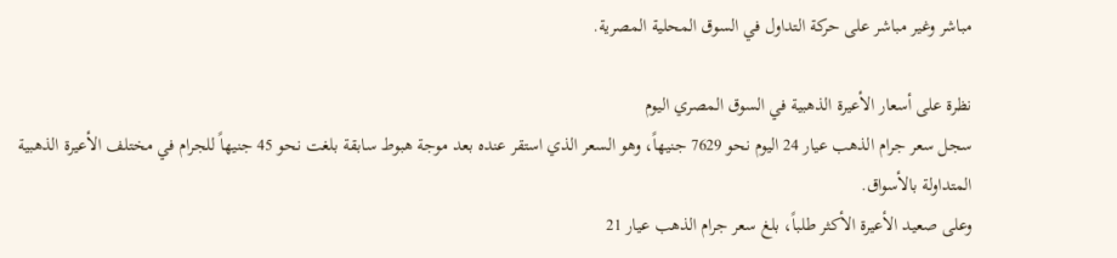مباشر وغير مباشر على حركة التداول في السوق المحلية المصرية.

نظرة على أسعار الأعيرة الذهبية في السوق المصري اليوم
سجل سعر جرام الذهب عيار 24 اليوم نحو 7629 جنيهاً، وهو السعر الذي استقر عنده بعد موجة هبوط سابقة بلغت نحو 45 جنيهاً للجرام في مختلف الأعيرة الذهبية المتداولة بالأسواق.
وعلى صعيد الأعيرة الأكثر طلباً، بلغ سعر جرام الذهب عيار 21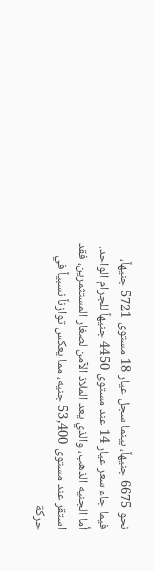نحو 6675 جنيهاً، بينما سجل عيار 18 مستوى 5721 جنيهاً، فيما جاء سعر عيار 14 عند مستوى 4450 جنيهاً للجرام الواحد.
أما الجنيه الذهب، والذي يعد الملاذ الآمن لصغار المستثمرين، فقد استقر عند مستوى 53,400 جنيه، مما يعكس توازناً نسبياً في حركة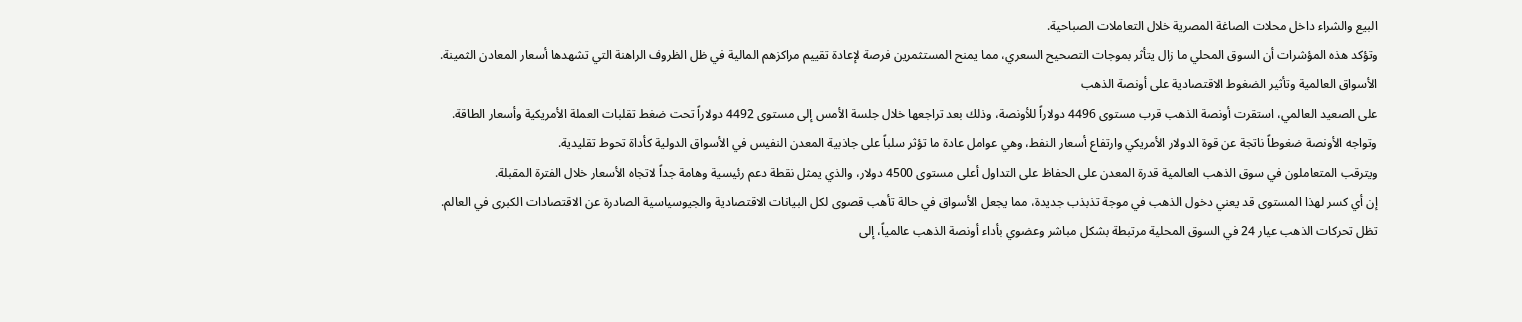البيع والشراء داخل محلات الصاغة المصرية خلال التعاملات الصباحية.
وتؤكد هذه المؤشرات أن السوق المحلي ما زال يتأثر بموجات التصحيح السعري، مما يمنح المستثمرين فرصة لإعادة تقييم مراكزهم المالية في ظل الظروف الراهنة التي تشهدها أسعار المعادن الثمينة.
الأسواق العالمية وتأثير الضغوط الاقتصادية على أونصة الذهب
على الصعيد العالمي، استقرت أونصة الذهب قرب مستوى 4496 دولاراً للأونصة، وذلك بعد تراجعها خلال جلسة الأمس إلى مستوى 4492 دولاراً تحت ضغط تقلبات العملة الأمريكية وأسعار الطاقة.
وتواجه الأونصة ضغوطاً ناتجة عن قوة الدولار الأمريكي وارتفاع أسعار النفط، وهي عوامل عادة ما تؤثر سلباً على جاذبية المعدن النفيس في الأسواق الدولية كأداة تحوط تقليدية.
ويترقب المتعاملون في سوق الذهب العالمية قدرة المعدن على الحفاظ على التداول أعلى مستوى 4500 دولار، والذي يمثل نقطة دعم رئيسية وهامة جداً لاتجاه الأسعار خلال الفترة المقبلة.
إن أي كسر لهذا المستوى قد يعني دخول الذهب في موجة تذبذب جديدة، مما يجعل الأسواق في حالة تأهب قصوى لكل البيانات الاقتصادية والجيوسياسية الصادرة عن الاقتصادات الكبرى في العالم.
تظل تحركات الذهب عيار 24 في السوق المحلية مرتبطة بشكل مباشر وعضوي بأداء أونصة الذهب عالمياً، إلى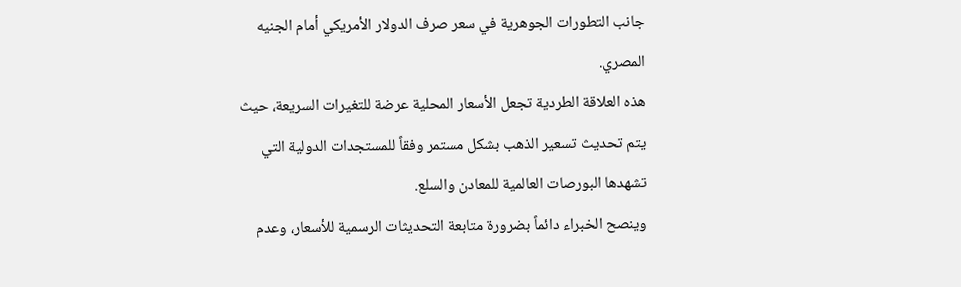جانب التطورات الجوهرية في سعر صرف الدولار الأمريكي أمام الجنيه المصري.
هذه العلاقة الطردية تجعل الأسعار المحلية عرضة للتغيرات السريعة، حيث يتم تحديث تسعير الذهب بشكل مستمر وفقاً للمستجدات الدولية التي تشهدها البورصات العالمية للمعادن والسلع.
وينصح الخبراء دائماً بضرورة متابعة التحديثات الرسمية للأسعار، وعدم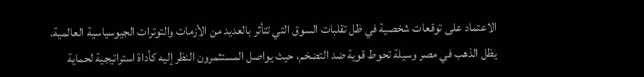الاعتماد على توقعات شخصية في ظل تقلبات السوق التي تتأثر بالعديد من الأزمات والتوترات الجيوسياسية العالمية.
يظل الذهب في مصر وسيلة تحوط قوية ضد التضخم، حيث يواصل المستثمرون النظر إليه كأداة استراتيجية لحماية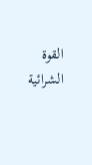القوة الشرائية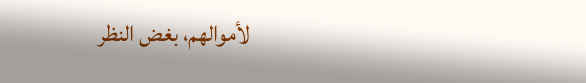لأموالهم، بغض النظر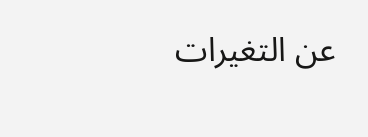عن التغيرات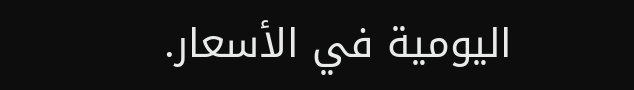اليومية في الأسعار.